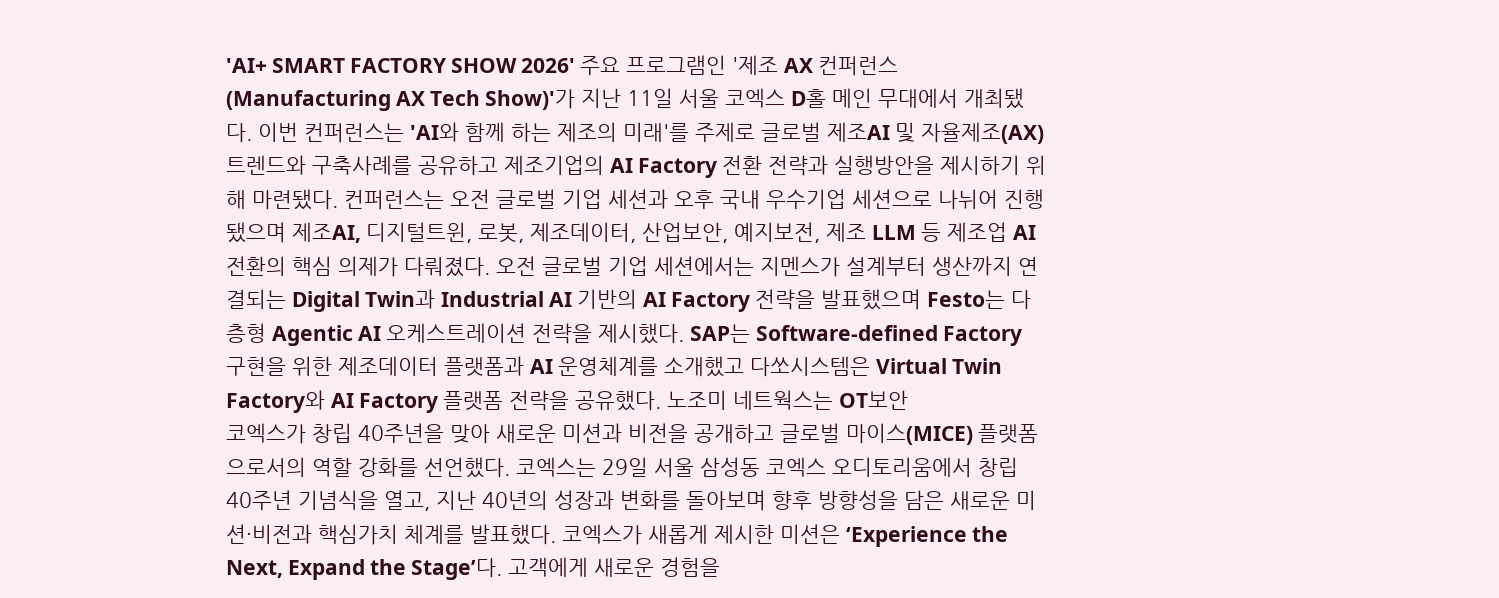'AI+ SMART FACTORY SHOW 2026' 주요 프로그램인 '제조 AX 컨퍼런스(Manufacturing AX Tech Show)'가 지난 11일 서울 코엑스 D홀 메인 무대에서 개최됐다. 이번 컨퍼런스는 'AI와 함께 하는 제조의 미래'를 주제로 글로벌 제조AI 및 자율제조(AX) 트렌드와 구축사례를 공유하고 제조기업의 AI Factory 전환 전략과 실행방안을 제시하기 위해 마련됐다. 컨퍼런스는 오전 글로벌 기업 세션과 오후 국내 우수기업 세션으로 나뉘어 진행됐으며 제조AI, 디지털트윈, 로봇, 제조데이터, 산업보안, 예지보전, 제조 LLM 등 제조업 AI 전환의 핵심 의제가 다뤄졌다. 오전 글로벌 기업 세션에서는 지멘스가 설계부터 생산까지 연결되는 Digital Twin과 Industrial AI 기반의 AI Factory 전략을 발표했으며 Festo는 다층형 Agentic AI 오케스트레이션 전략을 제시했다. SAP는 Software-defined Factory 구현을 위한 제조데이터 플랫폼과 AI 운영체계를 소개했고 다쏘시스템은 Virtual Twin Factory와 AI Factory 플랫폼 전략을 공유했다. 노조미 네트웍스는 OT보안
코엑스가 창립 40주년을 맞아 새로운 미션과 비전을 공개하고 글로벌 마이스(MICE) 플랫폼으로서의 역할 강화를 선언했다. 코엑스는 29일 서울 삼성동 코엑스 오디토리움에서 창립 40주년 기념식을 열고, 지난 40년의 성장과 변화를 돌아보며 향후 방향성을 담은 새로운 미션·비전과 핵심가치 체계를 발표했다. 코엑스가 새롭게 제시한 미션은 ‘Experience the Next, Expand the Stage’다. 고객에게 새로운 경험을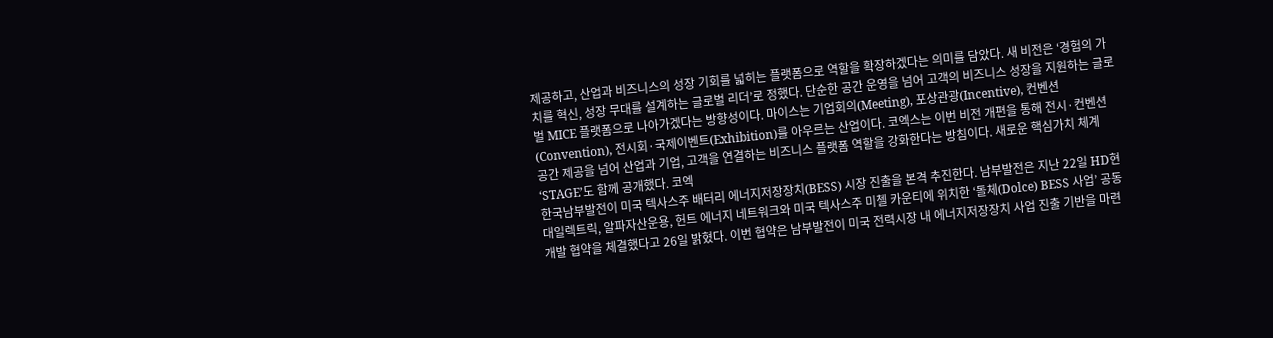제공하고, 산업과 비즈니스의 성장 기회를 넓히는 플랫폼으로 역할을 확장하겠다는 의미를 담았다. 새 비전은 ‘경험의 가치를 혁신, 성장 무대를 설계하는 글로벌 리더’로 정했다. 단순한 공간 운영을 넘어 고객의 비즈니스 성장을 지원하는 글로벌 MICE 플랫폼으로 나아가겠다는 방향성이다. 마이스는 기업회의(Meeting), 포상관광(Incentive), 컨벤션(Convention), 전시회·국제이벤트(Exhibition)를 아우르는 산업이다. 코엑스는 이번 비전 개편을 통해 전시·컨벤션 공간 제공을 넘어 산업과 기업, 고객을 연결하는 비즈니스 플랫폼 역할을 강화한다는 방침이다. 새로운 핵심가치 체계 ‘STAGE’도 함께 공개했다. 코엑
한국남부발전이 미국 텍사스주 배터리 에너지저장장치(BESS) 시장 진출을 본격 추진한다. 남부발전은 지난 22일 HD현대일렉트릭, 알파자산운용, 헌트 에너지 네트워크와 미국 텍사스주 미첼 카운티에 위치한 ‘돌체(Dolce) BESS 사업’ 공동개발 협약을 체결했다고 26일 밝혔다. 이번 협약은 남부발전이 미국 전력시장 내 에너지저장장치 사업 진출 기반을 마련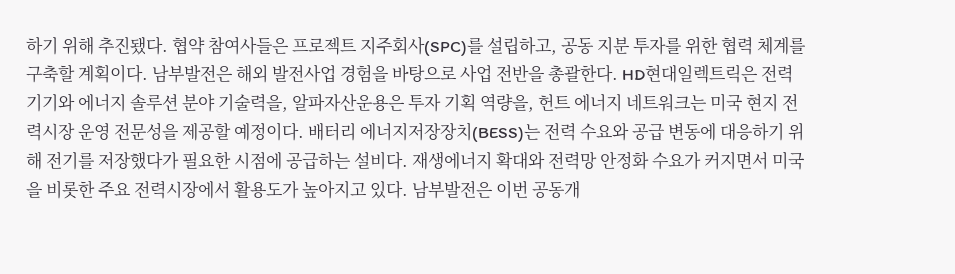하기 위해 추진됐다. 협약 참여사들은 프로젝트 지주회사(SPC)를 설립하고, 공동 지분 투자를 위한 협력 체계를 구축할 계획이다. 남부발전은 해외 발전사업 경험을 바탕으로 사업 전반을 총괄한다. HD현대일렉트릭은 전력기기와 에너지 솔루션 분야 기술력을, 알파자산운용은 투자 기획 역량을, 헌트 에너지 네트워크는 미국 현지 전력시장 운영 전문성을 제공할 예정이다. 배터리 에너지저장장치(BESS)는 전력 수요와 공급 변동에 대응하기 위해 전기를 저장했다가 필요한 시점에 공급하는 설비다. 재생에너지 확대와 전력망 안정화 수요가 커지면서 미국을 비롯한 주요 전력시장에서 활용도가 높아지고 있다. 남부발전은 이번 공동개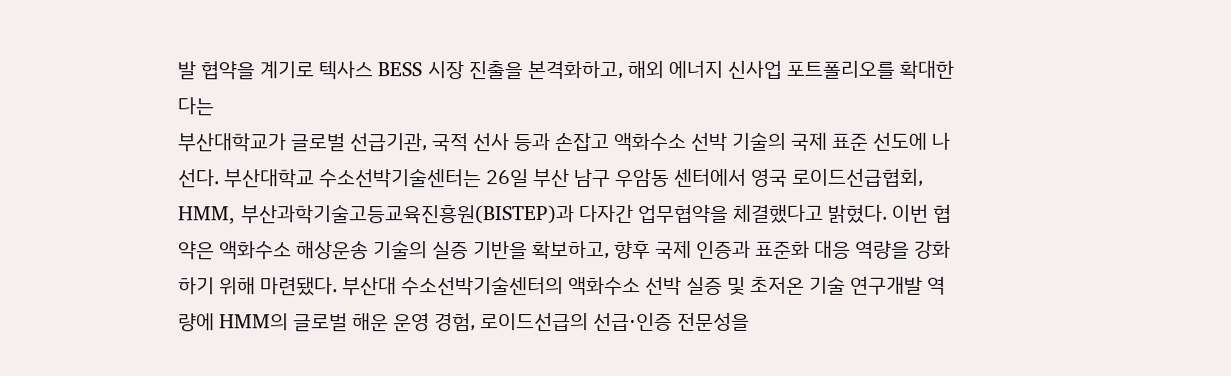발 협약을 계기로 텍사스 BESS 시장 진출을 본격화하고, 해외 에너지 신사업 포트폴리오를 확대한다는
부산대학교가 글로벌 선급기관, 국적 선사 등과 손잡고 액화수소 선박 기술의 국제 표준 선도에 나선다. 부산대학교 수소선박기술센터는 26일 부산 남구 우암동 센터에서 영국 로이드선급협회, HMM, 부산과학기술고등교육진흥원(BISTEP)과 다자간 업무협약을 체결했다고 밝혔다. 이번 협약은 액화수소 해상운송 기술의 실증 기반을 확보하고, 향후 국제 인증과 표준화 대응 역량을 강화하기 위해 마련됐다. 부산대 수소선박기술센터의 액화수소 선박 실증 및 초저온 기술 연구개발 역량에 HMM의 글로벌 해운 운영 경험, 로이드선급의 선급·인증 전문성을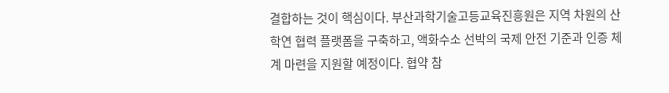결합하는 것이 핵심이다. 부산과학기술고등교육진흥원은 지역 차원의 산학연 협력 플랫폼을 구축하고, 액화수소 선박의 국제 안전 기준과 인증 체계 마련을 지원할 예정이다. 협약 참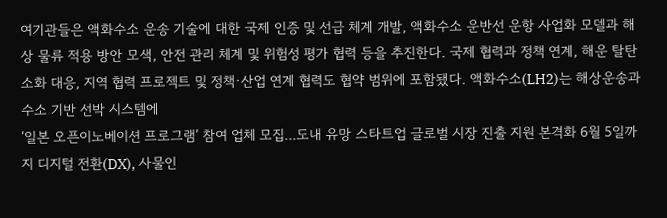여기관들은 액화수소 운송 기술에 대한 국제 인증 및 선급 체계 개발, 액화수소 운반선 운항 사업화 모델과 해상 물류 적용 방안 모색, 안전 관리 체계 및 위험성 평가 협력 등을 추진한다. 국제 협력과 정책 연계, 해운 탈탄소화 대응, 지역 협력 프로젝트 및 정책·산업 연계 협력도 협약 범위에 포함됐다. 액화수소(LH2)는 해상운송과 수소 기반 선박 시스템에
‘일본 오픈이노베이션 프로그램’ 참여 업체 모집...도내 유망 스타트업 글로벌 시장 진출 지원 본격화 6월 5일까지 디지털 전환(DX), 사물인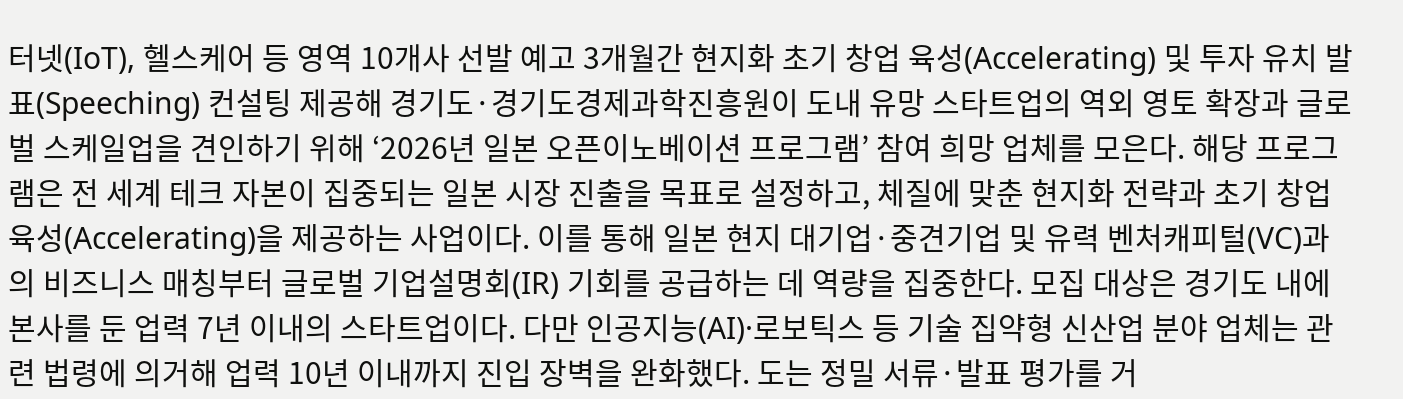터넷(IoT), 헬스케어 등 영역 10개사 선발 예고 3개월간 현지화 초기 창업 육성(Accelerating) 및 투자 유치 발표(Speeching) 컨설팅 제공해 경기도·경기도경제과학진흥원이 도내 유망 스타트업의 역외 영토 확장과 글로벌 스케일업을 견인하기 위해 ‘2026년 일본 오픈이노베이션 프로그램’ 참여 희망 업체를 모은다. 해당 프로그램은 전 세계 테크 자본이 집중되는 일본 시장 진출을 목표로 설정하고, 체질에 맞춘 현지화 전략과 초기 창업 육성(Accelerating)을 제공하는 사업이다. 이를 통해 일본 현지 대기업·중견기업 및 유력 벤처캐피털(VC)과의 비즈니스 매칭부터 글로벌 기업설명회(IR) 기회를 공급하는 데 역량을 집중한다. 모집 대상은 경기도 내에 본사를 둔 업력 7년 이내의 스타트업이다. 다만 인공지능(AI)·로보틱스 등 기술 집약형 신산업 분야 업체는 관련 법령에 의거해 업력 10년 이내까지 진입 장벽을 완화했다. 도는 정밀 서류·발표 평가를 거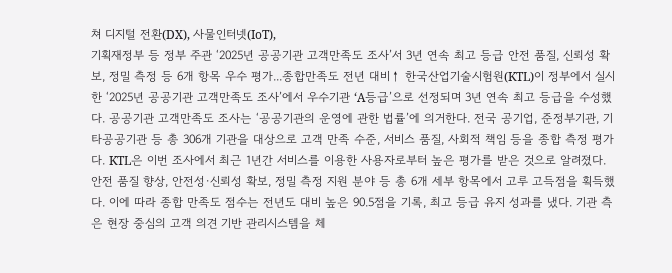쳐 디지털 전환(DX), 사물인터넷(IoT),
기획재정부 등 정부 주관 ‘2025년 공공기관 고객만족도 조사’서 3년 연속 최고 등급 안전 품질, 신뢰성 확보, 정밀 측정 등 6개 항목 우수 평가...종합만족도 전년 대비↑ 한국산업기술시험원(KTL)이 정부에서 실시한 ‘2025년 공공기관 고객만족도 조사’에서 우수기관 ‘A등급’으로 선정되며 3년 연속 최고 등급을 수성했다. 공공기관 고객만족도 조사는 ‘공공기관의 운영에 관한 법률’에 의거한다. 전국 공기업, 준정부기관, 기타공공기관 등 총 306개 기관을 대상으로 고객 만족 수준, 서비스 품질, 사회적 책임 등을 종합 측정 평가다. KTL은 이번 조사에서 최근 1년간 서비스를 이용한 사용자로부터 높은 평가를 받은 것으로 알려졌다. 안전 품질 향상, 안전성·신뢰성 확보, 정밀 측정 지원 분야 등 총 6개 세부 항목에서 고루 고득점을 획득했다. 이에 따라 종합 만족도 점수는 전년도 대비 높은 90.5점을 기록, 최고 등급 유지 성과를 냈다. 기관 측은 현장 중심의 고객 의견 기반 관리시스템을 체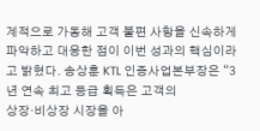계적으로 가동해 고객 불편 사항을 신속하게 파악하고 대응한 점이 이번 성과의 핵심이라고 밝혔다. 송상훈 KTL 인증사업본부장은 “3년 연속 최고 등급 획득은 고객의
상장·비상장 시장을 아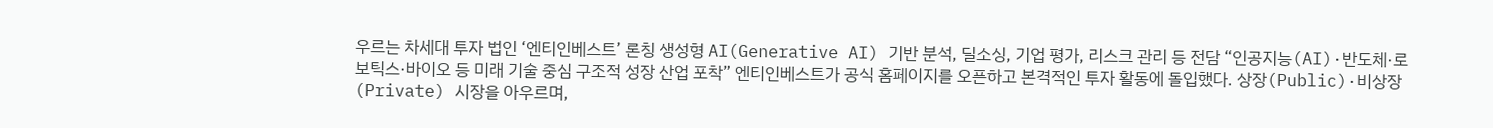우르는 차세대 투자 법인 ‘엔티인베스트’ 론칭 생성형 AI(Generative AI) 기반 분석, 딜소싱, 기업 평가, 리스크 관리 등 전담 “인공지능(AI)·반도체·로보틱스·바이오 등 미래 기술 중심 구조적 성장 산업 포착” 엔티인베스트가 공식 홈페이지를 오픈하고 본격적인 투자 활동에 돌입했다. 상장(Public)·비상장(Private) 시장을 아우르며,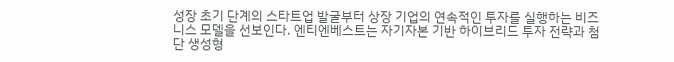성장 초기 단계의 스타트업 발굴부터 상장 기업의 연속적인 투자를 실행하는 비즈니스 모델을 선보인다. 엔티엔베스트는 자기자본 기반 하이브리드 투자 전략과 첨단 생성형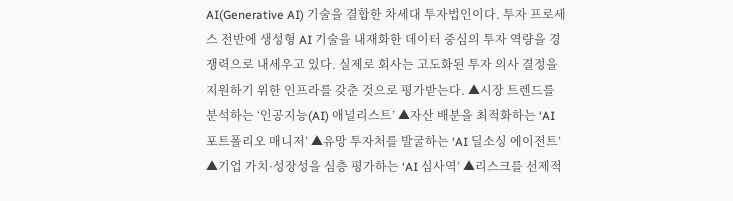AI(Generative AI) 기술을 결합한 차세대 투자법인이다. 투자 프로세스 전반에 생성형 AI 기술을 내재화한 데이터 중심의 투자 역량을 경쟁력으로 내세우고 있다. 실제로 회사는 고도화된 투자 의사 결정을 지원하기 위한 인프라를 갖춘 것으로 평가받는다. ▲시장 트렌드를 분석하는 ‘인공지능(AI) 애널리스트’ ▲자산 배분을 최적화하는 ‘AI 포트폴리오 매니저’ ▲유망 투자처를 발굴하는 ‘AI 딜소싱 에이전트’ ▲기업 가치·성장성을 심층 평가하는 ‘AI 심사역’ ▲리스크를 선제적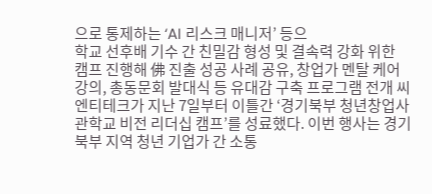으로 통제하는 ‘AI 리스크 매니저’ 등으
학교 선후배 기수 간 친밀감 형성 및 결속력 강화 위한 캠프 진행해 佛 진출 성공 사례 공유, 창업가 멘탈 케어 강의, 총동문회 발대식 등 유대감 구축 프로그램 전개 씨엔티테크가 지난 7일부터 이틀간 ‘경기북부 청년창업사관학교 비전 리더십 캠프’를 성료했다. 이번 행사는 경기 북부 지역 청년 기업가 간 소통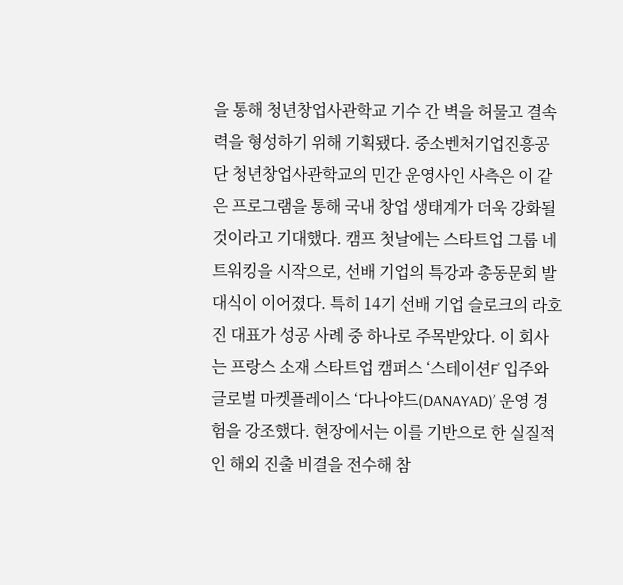을 통해 청년창업사관학교 기수 간 벽을 허물고 결속력을 형성하기 위해 기획됐다. 중소벤처기업진흥공단 청년창업사관학교의 민간 운영사인 사측은 이 같은 프로그램을 통해 국내 창업 생태계가 더욱 강화될 것이라고 기대했다. 캠프 첫날에는 스타트업 그룹 네트워킹을 시작으로, 선배 기업의 특강과 총동문회 발대식이 이어졌다. 특히 14기 선배 기업 슬로크의 라호진 대표가 성공 사례 중 하나로 주목받았다. 이 회사는 프랑스 소재 스타트업 캠퍼스 ‘스테이션F’ 입주와 글로벌 마켓플레이스 ‘다나야드(DANAYAD)’ 운영 경험을 강조했다. 현장에서는 이를 기반으로 한 실질적인 해외 진출 비결을 전수해 참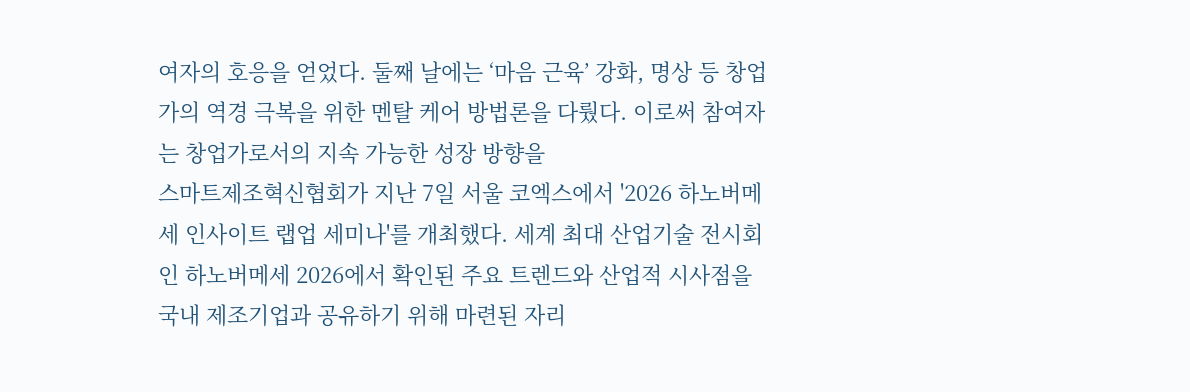여자의 호응을 얻었다. 둘째 날에는 ‘마음 근육’ 강화, 명상 등 창업가의 역경 극복을 위한 멘탈 케어 방법론을 다뤘다. 이로써 참여자는 창업가로서의 지속 가능한 성장 방향을
스마트제조혁신협회가 지난 7일 서울 코엑스에서 '2026 하노버메세 인사이트 랩업 세미나'를 개최했다. 세계 최대 산업기술 전시회인 하노버메세 2026에서 확인된 주요 트렌드와 산업적 시사점을 국내 제조기업과 공유하기 위해 마련된 자리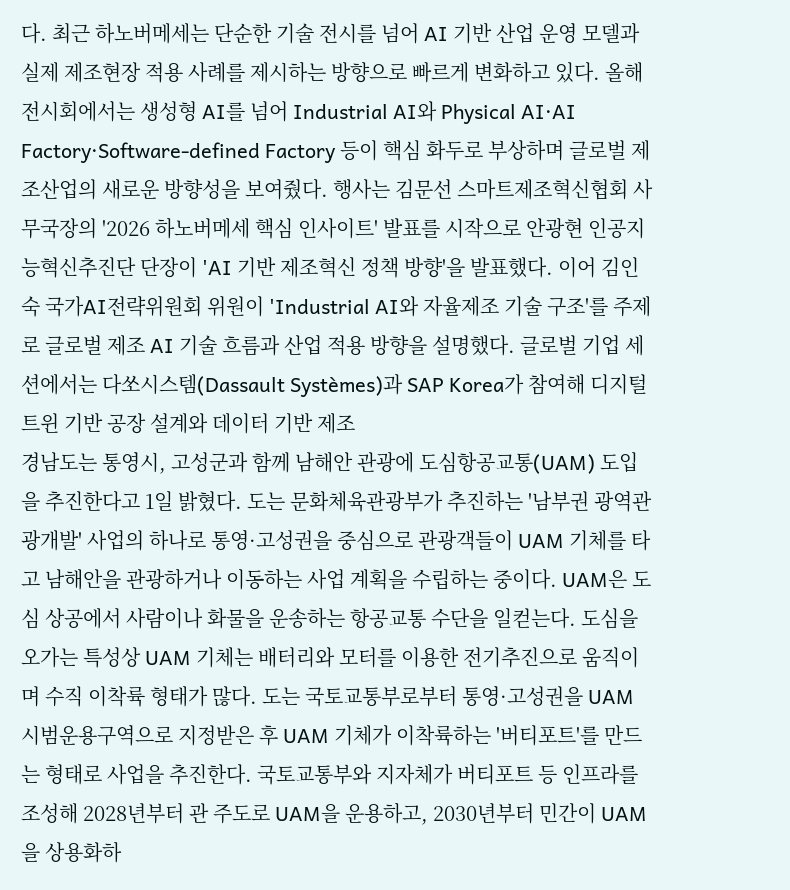다. 최근 하노버메세는 단순한 기술 전시를 넘어 AI 기반 산업 운영 모델과 실제 제조현장 적용 사례를 제시하는 방향으로 빠르게 변화하고 있다. 올해 전시회에서는 생성형 AI를 넘어 Industrial AI와 Physical AI·AI Factory·Software-defined Factory 등이 핵심 화두로 부상하며 글로벌 제조산업의 새로운 방향성을 보여줬다. 행사는 김문선 스마트제조혁신협회 사무국장의 '2026 하노버메세 핵심 인사이트' 발표를 시작으로 안광현 인공지능혁신추진단 단장이 'AI 기반 제조혁신 정책 방향'을 발표했다. 이어 김인숙 국가AI전략위원회 위원이 'Industrial AI와 자율제조 기술 구조'를 주제로 글로벌 제조 AI 기술 흐름과 산업 적용 방향을 설명했다. 글로벌 기업 세션에서는 다쏘시스템(Dassault Systèmes)과 SAP Korea가 참여해 디지털트윈 기반 공장 설계와 데이터 기반 제조
경남도는 통영시, 고성군과 함께 남해안 관광에 도심항공교통(UAM) 도입을 추진한다고 1일 밝혔다. 도는 문화체육관광부가 추진하는 '남부권 광역관광개발' 사업의 하나로 통영·고성권을 중심으로 관광객들이 UAM 기체를 타고 남해안을 관광하거나 이동하는 사업 계획을 수립하는 중이다. UAM은 도심 상공에서 사람이나 화물을 운송하는 항공교통 수단을 일컫는다. 도심을 오가는 특성상 UAM 기체는 배터리와 모터를 이용한 전기추진으로 움직이며 수직 이착륙 형태가 많다. 도는 국토교통부로부터 통영·고성권을 UAM 시범운용구역으로 지정받은 후 UAM 기체가 이착륙하는 '버티포트'를 만드는 형태로 사업을 추진한다. 국토교통부와 지자체가 버티포트 등 인프라를 조성해 2028년부터 관 주도로 UAM을 운용하고, 2030년부터 민간이 UAM을 상용화하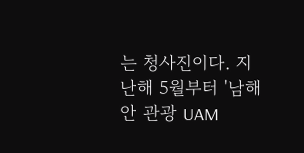는 청사진이다. 지난해 5월부터 '남해안 관광 UAM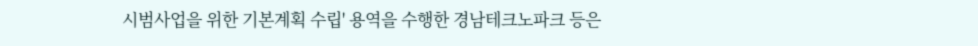시범사업을 위한 기본계획 수립' 용역을 수행한 경남테크노파크 등은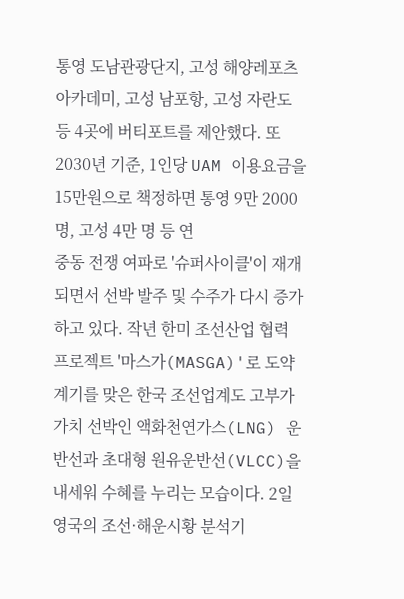통영 도남관광단지, 고성 해양레포츠아카데미, 고성 남포항, 고성 자란도 등 4곳에 버티포트를 제안했다. 또 2030년 기준, 1인당 UAM 이용요금을 15만원으로 책정하면 통영 9만 2000명, 고성 4만 명 등 연
중동 전쟁 여파로 '슈퍼사이클'이 재개되면서 선박 발주 및 수주가 다시 증가하고 있다. 작년 한미 조선산업 협력 프로젝트 '마스가(MASGA)'로 도약 계기를 맞은 한국 조선업계도 고부가가치 선박인 액화천연가스(LNG) 운반선과 초대형 원유운반선(VLCC)을 내세워 수혜를 누리는 모습이다. 2일 영국의 조선·해운시황 분석기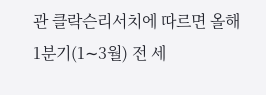관 클락슨리서치에 따르면 올해 1분기(1∼3월) 전 세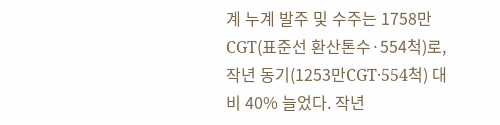계 누계 발주 및 수주는 1758만CGT(표준선 환산톤수·554척)로, 작년 동기(1253만CGT·554척) 대비 40% 늘었다. 작년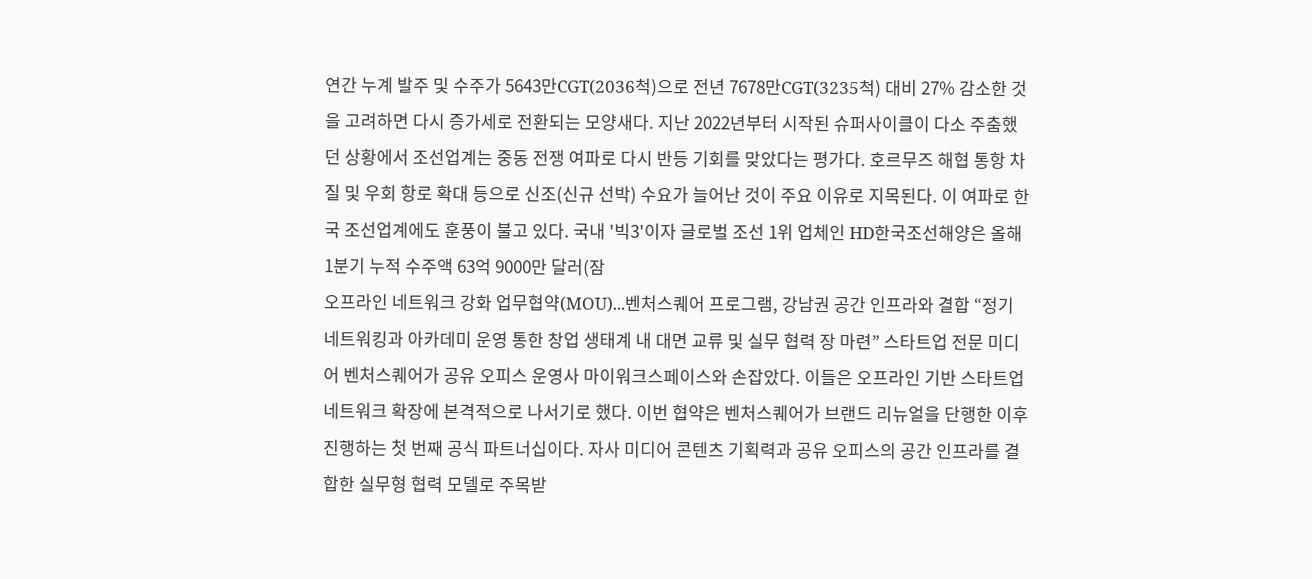연간 누계 발주 및 수주가 5643만CGT(2036척)으로 전년 7678만CGT(3235척) 대비 27% 감소한 것을 고려하면 다시 증가세로 전환되는 모양새다. 지난 2022년부터 시작된 슈퍼사이클이 다소 주춤했던 상황에서 조선업계는 중동 전쟁 여파로 다시 반등 기회를 맞았다는 평가다. 호르무즈 해협 통항 차질 및 우회 항로 확대 등으로 신조(신규 선박) 수요가 늘어난 것이 주요 이유로 지목된다. 이 여파로 한국 조선업계에도 훈풍이 불고 있다. 국내 '빅3'이자 글로벌 조선 1위 업체인 HD한국조선해양은 올해 1분기 누적 수주액 63억 9000만 달러(잠
오프라인 네트워크 강화 업무협약(MOU)...벤처스퀘어 프로그램, 강남권 공간 인프라와 결합 “정기 네트워킹과 아카데미 운영 통한 창업 생태계 내 대면 교류 및 실무 협력 장 마련” 스타트업 전문 미디어 벤처스퀘어가 공유 오피스 운영사 마이워크스페이스와 손잡았다. 이들은 오프라인 기반 스타트업 네트워크 확장에 본격적으로 나서기로 했다. 이번 협약은 벤처스퀘어가 브랜드 리뉴얼을 단행한 이후 진행하는 첫 번째 공식 파트너십이다. 자사 미디어 콘텐츠 기획력과 공유 오피스의 공간 인프라를 결합한 실무형 협력 모델로 주목받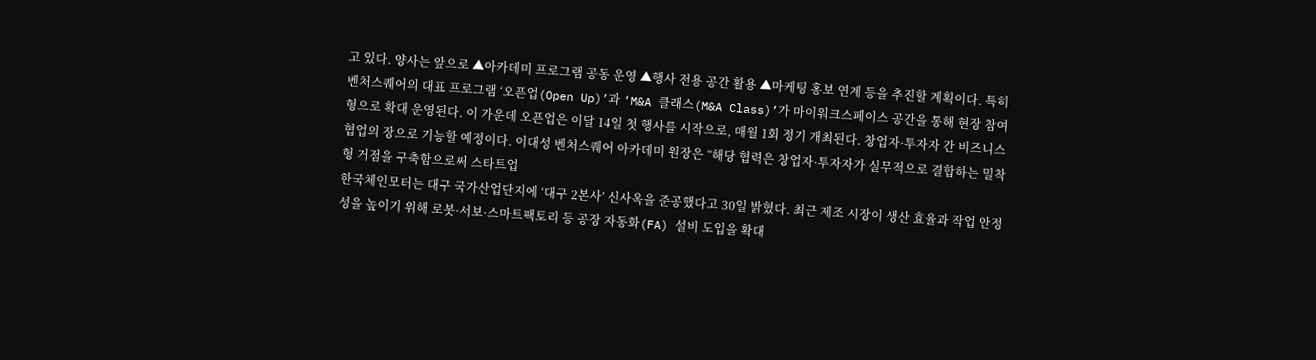고 있다. 양사는 앞으로 ▲아카데미 프로그램 공동 운영 ▲행사 전용 공간 활용 ▲마케팅 홍보 연계 등을 추진할 계획이다. 특히 벤처스퀘어의 대표 프로그램 ‘오픈업(Open Up)’과 ‘M&A 클래스(M&A Class)’가 마이워크스페이스 공간을 통해 현장 참여형으로 확대 운영된다. 이 가운데 오픈업은 이달 14일 첫 행사를 시작으로, 매월 1회 정기 개최된다. 창업자·투자자 간 비즈니스 협업의 장으로 기능할 예정이다. 이대성 벤처스퀘어 아카데미 원장은 “해당 협력은 창업자·투자자가 실무적으로 결합하는 밀착형 거점을 구축함으로써 스타트업
한국체인모터는 대구 국가산업단지에 ‘대구 2본사’ 신사옥을 준공했다고 30일 밝혔다. 최근 제조 시장이 생산 효율과 작업 안정성을 높이기 위해 로봇·서보·스마트팩토리 등 공장 자동화(FA) 설비 도입을 확대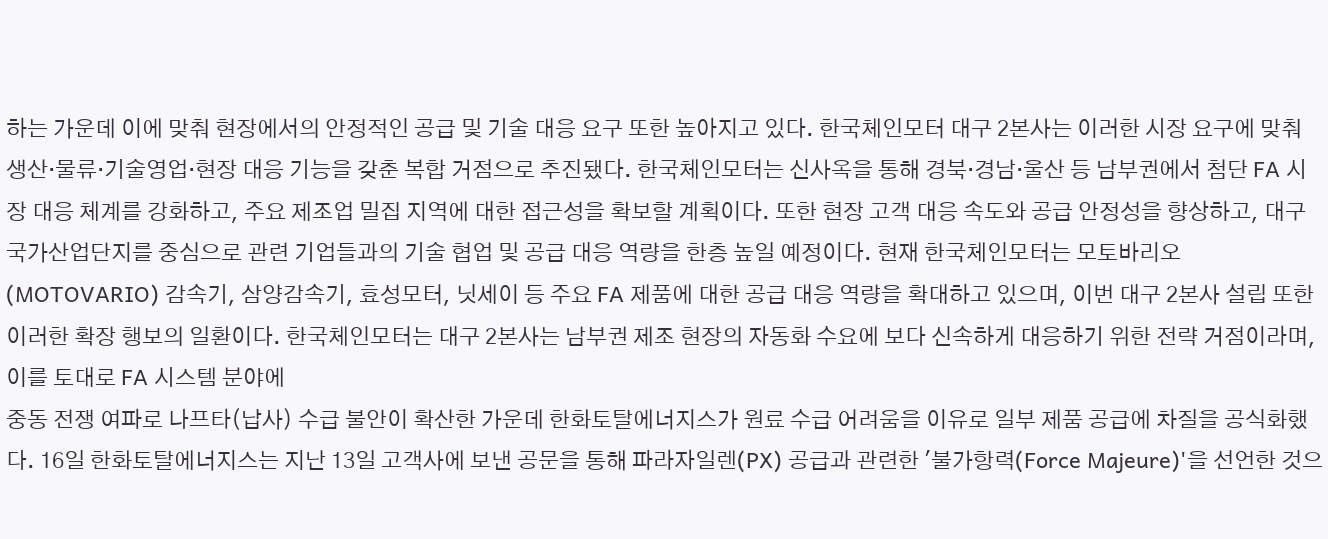하는 가운데 이에 맞춰 현장에서의 안정적인 공급 및 기술 대응 요구 또한 높아지고 있다. 한국체인모터 대구 2본사는 이러한 시장 요구에 맞춰 생산·물류·기술영업·현장 대응 기능을 갖춘 복합 거점으로 추진됐다. 한국체인모터는 신사옥을 통해 경북·경남·울산 등 남부권에서 첨단 FA 시장 대응 체계를 강화하고, 주요 제조업 밀집 지역에 대한 접근성을 확보할 계획이다. 또한 현장 고객 대응 속도와 공급 안정성을 향상하고, 대구 국가산업단지를 중심으로 관련 기업들과의 기술 협업 및 공급 대응 역량을 한층 높일 예정이다. 현재 한국체인모터는 모토바리오(MOTOVARIO) 감속기, 삼양감속기, 효성모터, 닛세이 등 주요 FA 제품에 대한 공급 대응 역량을 확대하고 있으며, 이번 대구 2본사 설립 또한 이러한 확장 행보의 일환이다. 한국체인모터는 대구 2본사는 남부권 제조 현장의 자동화 수요에 보다 신속하게 대응하기 위한 전략 거점이라며, 이를 토대로 FA 시스템 분야에
중동 전쟁 여파로 나프타(납사) 수급 불안이 확산한 가운데 한화토탈에너지스가 원료 수급 어려움을 이유로 일부 제품 공급에 차질을 공식화했다. 16일 한화토탈에너지스는 지난 13일 고객사에 보낸 공문을 통해 파라자일렌(PX) 공급과 관련한 '불가항력(Force Majeure)'을 선언한 것으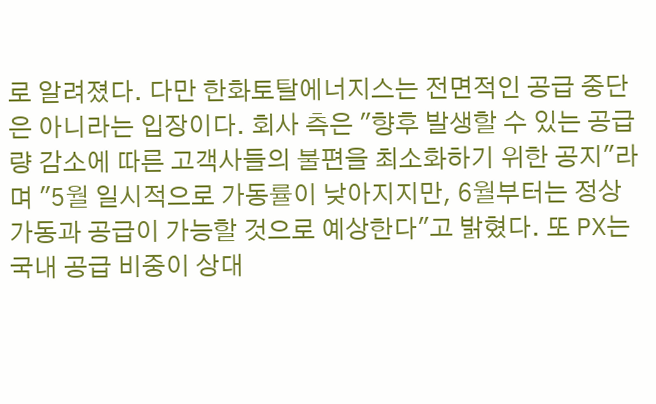로 알려졌다. 다만 한화토탈에너지스는 전면적인 공급 중단은 아니라는 입장이다. 회사 측은 "향후 발생할 수 있는 공급량 감소에 따른 고객사들의 불편을 최소화하기 위한 공지"라며 "5월 일시적으로 가동률이 낮아지지만, 6월부터는 정상 가동과 공급이 가능할 것으로 예상한다"고 밝혔다. 또 PX는 국내 공급 비중이 상대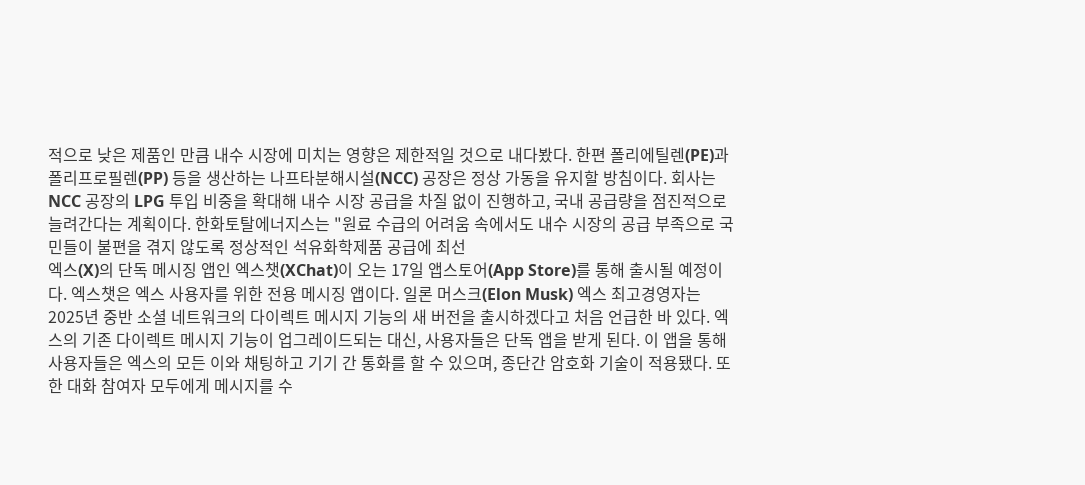적으로 낮은 제품인 만큼 내수 시장에 미치는 영향은 제한적일 것으로 내다봤다. 한편 폴리에틸렌(PE)과 폴리프로필렌(PP) 등을 생산하는 나프타분해시설(NCC) 공장은 정상 가동을 유지할 방침이다. 회사는 NCC 공장의 LPG 투입 비중을 확대해 내수 시장 공급을 차질 없이 진행하고, 국내 공급량을 점진적으로 늘려간다는 계획이다. 한화토탈에너지스는 "원료 수급의 어려움 속에서도 내수 시장의 공급 부족으로 국민들이 불편을 겪지 않도록 정상적인 석유화학제품 공급에 최선
엑스(X)의 단독 메시징 앱인 엑스챗(XChat)이 오는 17일 앱스토어(App Store)를 통해 출시될 예정이다. 엑스챗은 엑스 사용자를 위한 전용 메시징 앱이다. 일론 머스크(Elon Musk) 엑스 최고경영자는 2025년 중반 소셜 네트워크의 다이렉트 메시지 기능의 새 버전을 출시하겠다고 처음 언급한 바 있다. 엑스의 기존 다이렉트 메시지 기능이 업그레이드되는 대신, 사용자들은 단독 앱을 받게 된다. 이 앱을 통해 사용자들은 엑스의 모든 이와 채팅하고 기기 간 통화를 할 수 있으며, 종단간 암호화 기술이 적용됐다. 또한 대화 참여자 모두에게 메시지를 수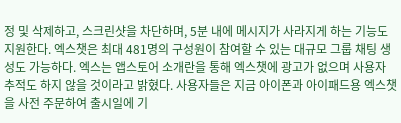정 및 삭제하고, 스크린샷을 차단하며, 5분 내에 메시지가 사라지게 하는 기능도 지원한다. 엑스챗은 최대 481명의 구성원이 참여할 수 있는 대규모 그룹 채팅 생성도 가능하다. 엑스는 앱스토어 소개란을 통해 엑스챗에 광고가 없으며 사용자 추적도 하지 않을 것이라고 밝혔다. 사용자들은 지금 아이폰과 아이패드용 엑스챗을 사전 주문하여 출시일에 기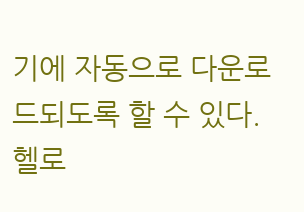기에 자동으로 다운로드되도록 할 수 있다. 헬로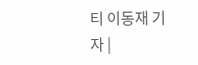티 이동재 기자 |